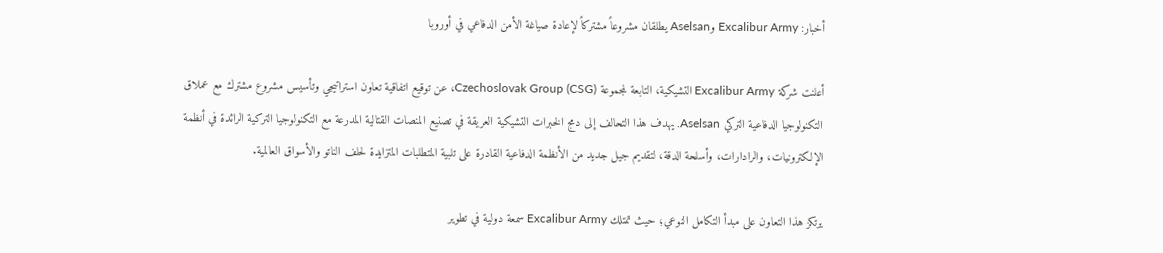أخبار: Excalibur Army وAselsan يطلقان مشروعاً مشتركاً لإعادة صياغة الأمن الدفاعي في أوروبا

أعلنت شركة Excalibur Army التشيكية، التابعة لمجموعة Czechoslovak Group (CSG)، عن توقيع اتفاقية تعاون استراتيجي وتأسيس مشروع مشترك مع عملاق التكنولوجيا الدفاعية التركي Aselsan. يهدف هذا التحالف إلى دمج الخبرات التشيكية العريقة في تصنيع المنصات القتالية المدرعة مع التكنولوجيا التركية الرائدة في أنظمة الإلكترونيات، والرادارات، وأسلحة الدقة، لتقديم جيل جديد من الأنظمة الدفاعية القادرة على تلبية المتطلبات المتزايدة لحلف الناتو والأسواق العالمية.

يرتكز هذا التعاون على مبدأ التكامل النوعي؛ حيث تمتلك Excalibur Army سمعة دولية في تطوير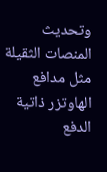وتحديث المنصات الثقيلة مثل مدافع الهاوتزر ذاتية الدفع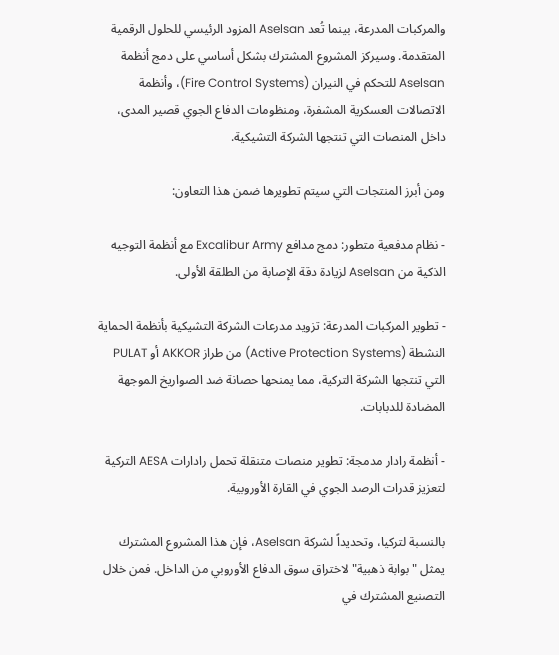والمركبات المدرعة، بينما تُعد Aselsan المزود الرئيسي للحلول الرقمية المتقدمة. وسيركز المشروع المشترك بشكل أساسي على دمج أنظمة Aselsan للتحكم في النيران (Fire Control Systems)، وأنظمة الاتصالات العسكرية المشفرة، ومنظومات الدفاع الجوي قصير المدى، داخل المنصات التي تنتجها الشركة التشيكية.

ومن أبرز المنتجات التي سيتم تطويرها ضمن هذا التعاون:

- نظام مدفعية متطور: دمج مدافع Excalibur Army مع أنظمة التوجيه الذكية من Aselsan لزيادة دقة الإصابة من الطلقة الأولى.

- تطوير المركبات المدرعة: تزويد مدرعات الشركة التشيكية بأنظمة الحماية النشطة (Active Protection Systems) من طراز AKKOR أو PULAT التي تنتجها الشركة التركية، مما يمنحها حصانة ضد الصواريخ الموجهة المضادة للدبابات.

- أنظمة رادار مدمجة: تطوير منصات متنقلة تحمل رادارات AESA التركية لتعزيز قدرات الرصد الجوي في القارة الأوروبية.

بالنسبة لتركيا، وتحديداً لشركة Aselsan، فإن هذا المشروع المشترك يمثل "بوابة ذهبية" لاختراق سوق الدفاع الأوروبي من الداخل. فمن خلال التصنيع المشترك في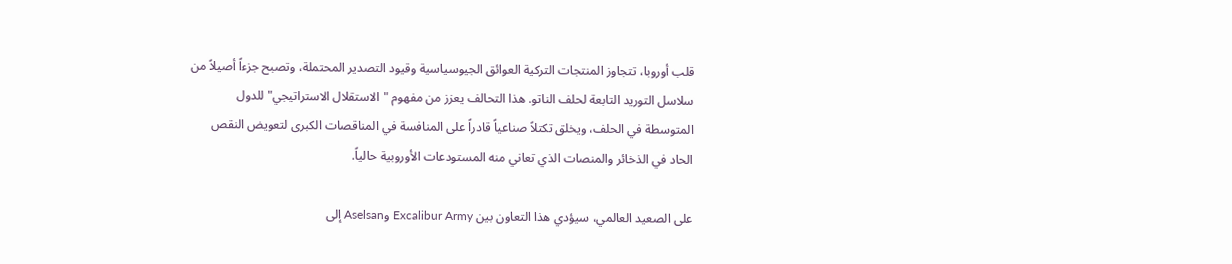قلب أوروبا، تتجاوز المنتجات التركية العوائق الجيوسياسية وقيود التصدير المحتملة، وتصبح جزءاً أصيلاً من سلاسل التوريد التابعة لحلف الناتو. هذا التحالف يعزز من مفهوم "الاستقلال الاستراتيجي" للدول المتوسطة في الحلف، ويخلق تكتلاً صناعياً قادراً على المنافسة في المناقصات الكبرى لتعويض النقص الحاد في الذخائر والمنصات الذي تعاني منه المستودعات الأوروبية حالياً.

على الصعيد العالمي، سيؤدي هذا التعاون بين Excalibur Army وAselsan إلى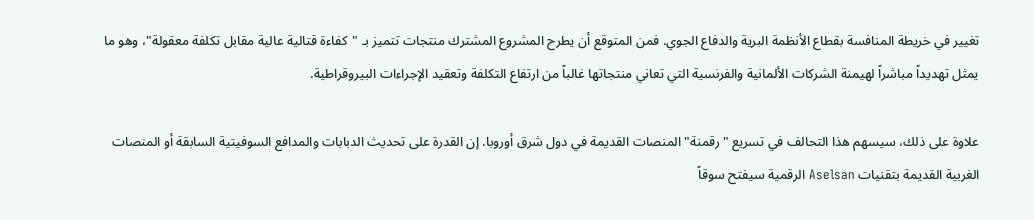تغيير في خريطة المنافسة بقطاع الأنظمة البرية والدفاع الجوي. فمن المتوقع أن يطرح المشروع المشترك منتجات تتميز بـ "كفاءة قتالية عالية مقابل تكلفة معقولة"، وهو ما يمثل تهديداً مباشراً لهيمنة الشركات الألمانية والفرنسية التي تعاني منتجاتها غالباً من ارتفاع التكلفة وتعقيد الإجراءات البيروقراطية.

علاوة على ذلك، سيسهم هذا التحالف في تسريع "رقمنة" المنصات القديمة في دول شرق أوروبا. إن القدرة على تحديث الدبابات والمدافع السوفيتية السابقة أو المنصات الغربية القديمة بتقنيات Aselsan الرقمية سيفتح سوقاً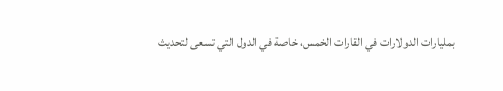بمليارات الدولارات في القارات الخمس، خاصة في الدول التي تسعى لتحديث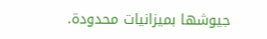جيوشها بميزانيات محدودة.